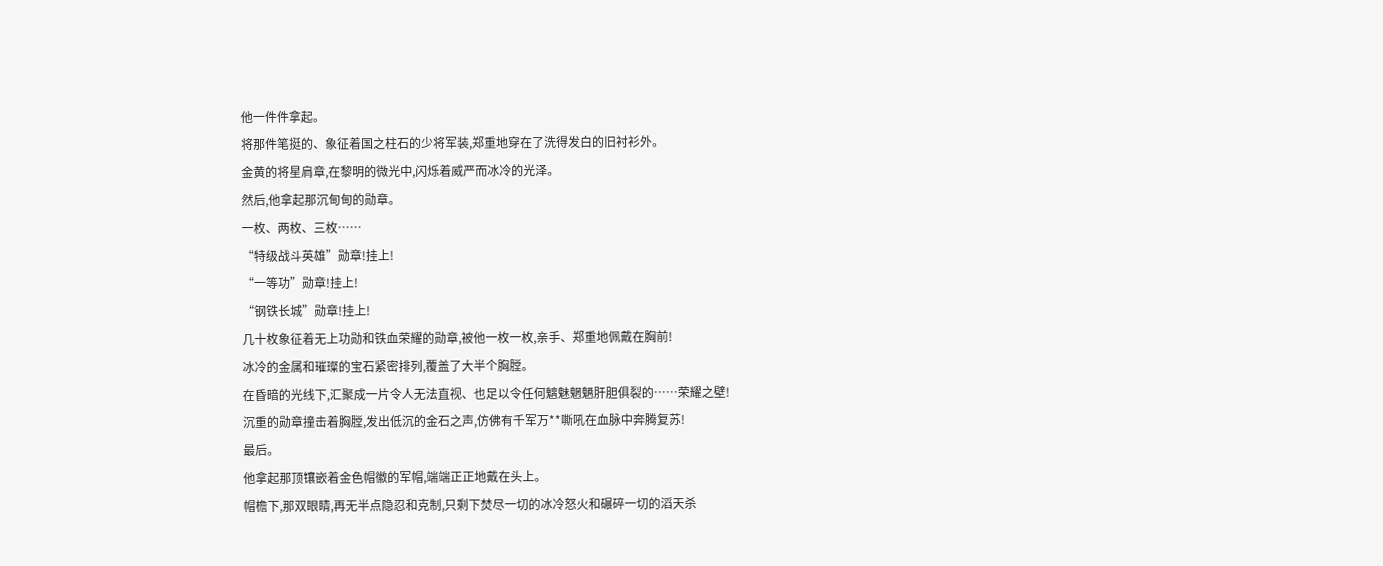他一件件拿起。
将那件笔挺的、象征着国之柱石的少将军装,郑重地穿在了洗得发白的旧衬衫外。
金黄的将星肩章,在黎明的微光中,闪烁着威严而冰冷的光泽。
然后,他拿起那沉甸甸的勋章。
一枚、两枚、三枚……
“特级战斗英雄”勋章!挂上!
“一等功”勋章!挂上!
“钢铁长城”勋章!挂上!
几十枚象征着无上功勋和铁血荣耀的勋章,被他一枚一枚,亲手、郑重地佩戴在胸前!
冰冷的金属和璀璨的宝石紧密排列,覆盖了大半个胸膛。
在昏暗的光线下,汇聚成一片令人无法直视、也足以令任何魑魅魍魉肝胆俱裂的……荣耀之壁!
沉重的勋章撞击着胸膛,发出低沉的金石之声,仿佛有千军万**嘶吼在血脉中奔腾复苏!
最后。
他拿起那顶镶嵌着金色帽徽的军帽,端端正正地戴在头上。
帽檐下,那双眼睛,再无半点隐忍和克制,只剩下焚尽一切的冰冷怒火和碾碎一切的滔天杀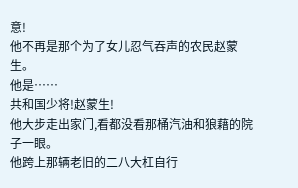意!
他不再是那个为了女儿忍气吞声的农民赵蒙生。
他是……
共和国少将!赵蒙生!
他大步走出家门,看都没看那桶汽油和狼藉的院子一眼。
他跨上那辆老旧的二八大杠自行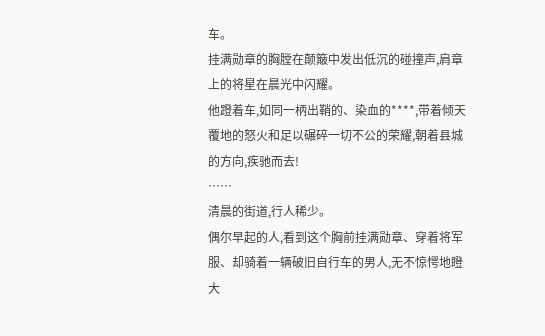车。
挂满勋章的胸膛在颠簸中发出低沉的碰撞声,肩章上的将星在晨光中闪耀。
他蹬着车,如同一柄出鞘的、染血的****,带着倾天覆地的怒火和足以碾碎一切不公的荣耀,朝着县城的方向,疾驰而去!
……
清晨的街道,行人稀少。
偶尔早起的人,看到这个胸前挂满勋章、穿着将军服、却骑着一辆破旧自行车的男人,无不惊愕地瞪大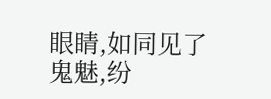眼睛,如同见了鬼魅,纷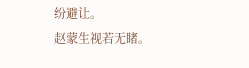纷避让。
赵蒙生视若无睹。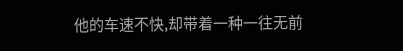他的车速不快,却带着一种一往无前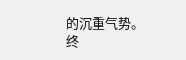的沉重气势。
终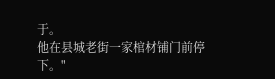于。
他在县城老街一家棺材铺门前停下。"